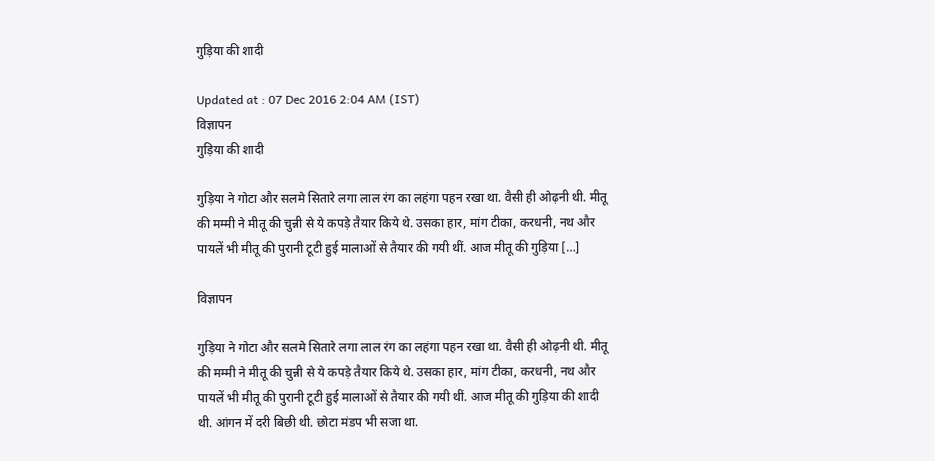गुड़िया की शादी

Updated at : 07 Dec 2016 2:04 AM (IST)
विज्ञापन
गुड़िया की शादी

गुड़िया ने गोटा और सलमे सितारे लगा लाल रंग का लहंगा पहन रखा था. वैसी ही ओढ़नी थी. मीतू की मम्मी ने मीतू की चुन्नी से ये कपड़े तैयार किये थे. उसका हार, मांग टीका, करधनी, नथ और पायलें भी मीतू की पुरानी टूटी हुई मालाओं से तैयार की गयी थीं. आज मीतू की गुड़िया […]

विज्ञापन

गुड़िया ने गोटा और सलमे सितारे लगा लाल रंग का लहंगा पहन रखा था. वैसी ही ओढ़नी थी. मीतू की मम्मी ने मीतू की चुन्नी से ये कपड़े तैयार किये थे. उसका हार, मांग टीका, करधनी, नथ और पायलें भी मीतू की पुरानी टूटी हुई मालाओं से तैयार की गयी थीं. आज मीतू की गुड़िया की शादी थी. आंगन में दरी बिछी थी. छोटा मंडप भी सजा था.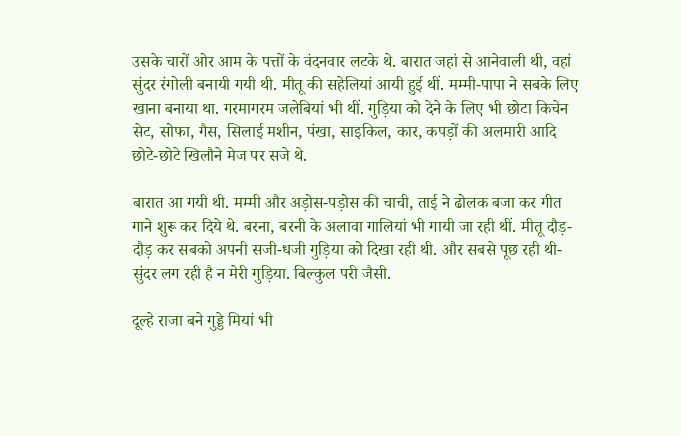उसके चारों ओर आम के पत्तों के वंदनवार लटके थे. बारात जहां से आनेवाली थी, वहां सुंदर रंगोली बनायी गयी थी. मीतू की सहेलियां आयी हुई थीं. मम्मी-पापा ने सबके लिए खाना बनाया था. गरमागरम जलेबियां भी थीं. गुड़िया को देने के लिए भी छोटा किचेन सेट, सोफा, गैस, सिलाई मशीन, पंखा, साइकिल, कार, कपड़ों की अलमारी आदि छोटे-छोटे खिलौने मेज पर सजे थे.

बारात आ गयी थी. मम्मी और अड़ोस-पड़ोस की चाची, ताई ने ढोलक बजा कर गीत गाने शुरू कर दिये थे. बरना, बरनी के अलावा गालियां भी गायी जा रही थीं. मीतू दौड़-दौड़ कर सबको अपनी सजी-धजी गुड़िया को दिखा रही थी. और सबसे पूछ रही थी- सुंदर लग रही है न मेरी गुड़िया. बिल्कुल परी जैसी.

दूल्हे राजा बने गुड्डे मियां भी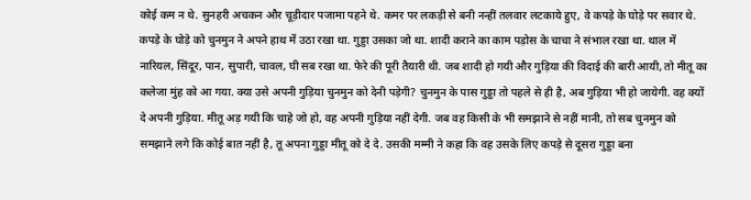कोई कम न थे. सुनहरी अचकन और चूड़ीदार पजामा पहने थे. कमर पर लकड़ी से बनी नन्हीं तलवार लटकाये हुए, वे कपड़े के घोड़े पर सवार थे. कपड़े के घोड़े को चुनमुन ने अपने हाथ में उठा रखा था. गुड्डा उसका जो था. शादी कराने का काम पड़ोस के चाचा ने संभाल रखा था. थाल में नारियल, सिंदूर, पान, सुपारी, चावल, घी सब रखा था. फेरे की पूरी तैयारी थी. जब शादी हो गयी और गुड़िया की विदाई की बारी आयी, तो मीतू का कलेजा मुंह को आ गया. क्या उसे अपनी गुड़िया चुनमुन को देनी पड़ेगी? चुनमुन के पास गुड्डा तो पहले से ही है, अब गुड़िया भी हो जायेगी. वह क्यों दे अपनी गुड़िया. मीतू अड़ गयी कि चाहे जो हो, वह अपनी गुड़िया नहीं देगी. जब वह किसी के भी समझाने से नहीं मानी, तो सब चुनमुन को समझाने लगे कि कोई बात नहीं है, तू अपना गुड्डा मीतू को दे दे. उसकी मम्मी ने कहा कि वह उसके लिए कपड़े से दूसरा गुड्डा बना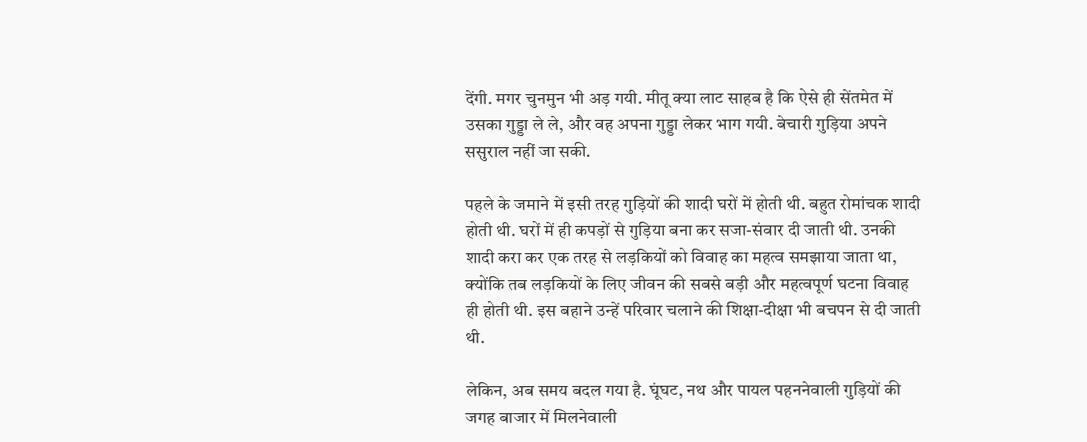देंगी. मगर चुनमुन भी अड़ गयी. मीतू क्या लाट साहब है कि ऐसे ही सेंतमेत में उसका गुड्डा ले ले, और वह अपना गुड्डा लेकर भाग गयी. बेचारी गुड़िया अपने ससुराल नहीं जा सकी.

पहले के जमाने में इसी तरह गुड़ियों की शादी घरों में होती थी. बहुत रोमांचक शादी होती थी. घरों में ही कपड़ों से गुड़िया बना कर सजा-संवार दी जाती थी. उनकी शादी करा कर एक तरह से लड़कियों को विवाह का महत्व समझाया जाता था, क्योंकि तब लड़कियों के लिए जीवन की सबसे बड़ी और महत्वपूर्ण घटना विवाह ही होती थी. इस बहाने उन्हें परिवार चलाने की शिक्षा-दीक्षा भी बचपन से दी जाती थी.

लेकिन, अब समय बदल गया है. घूंघट, नथ और पायल पहननेवाली गुड़ियों की जगह बाजार में मिलनेवाली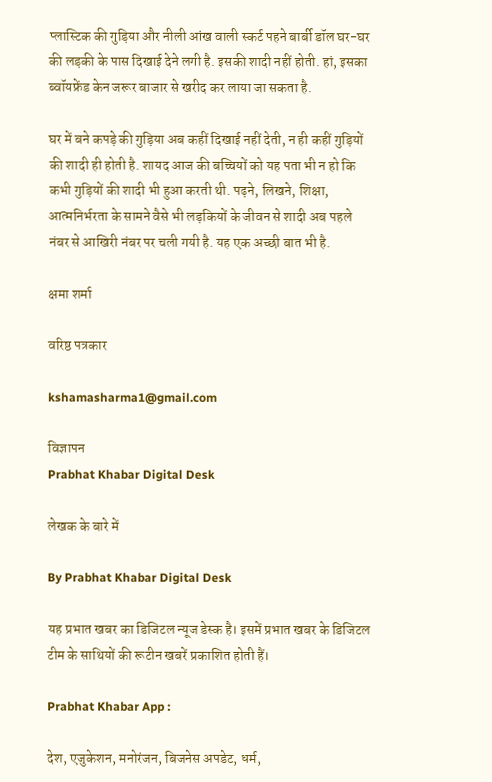प्लास्टिक की गुड़िया और नीली आंख वाली स्कर्ट पहने बार्बी डॉल घर-घर की लड़की के पास दिखाई देने लगी है. इसकी शादी नहीं होती. हां, इसका ब्वॉयफ्रेंड केन जरूर बाजार से खरीद कर लाया जा सकता है.

घर में बने कपड़े की गुड़िया अब कहीं दिखाई नहीं देती, न ही कहीं गुड़ियों की शादी ही होती है. शायद आज की बच्चियों को यह पता भी न हो कि कभी गुड़ियों की शादी भी हुआ करती थी. पढ़ने, लिखने, शिक्षा, आत्मनिर्भरता के सामने वैसे भी लड़कियों के जीवन से शादी अब पहले नंबर से आखिरी नंबर पर चली गयी है. यह एक अच्छी बात भी है.

क्षमा शर्मा

वरिष्ठ पत्रकार

kshamasharma1@gmail.com

विज्ञापन
Prabhat Khabar Digital Desk

लेखक के बारे में

By Prabhat Khabar Digital Desk

यह प्रभात खबर का डिजिटल न्यूज डेस्क है। इसमें प्रभात खबर के डिजिटल टीम के साथियों की रूटीन खबरें प्रकाशित होती हैं।

Prabhat Khabar App :

देश, एजुकेशन, मनोरंजन, बिजनेस अपडेट, धर्म,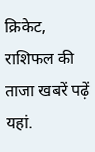क्रिकेट, राशिफल की ताजा खबरें पढ़ें यहां.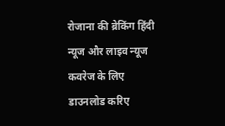रोजाना की ब्रेकिंग हिंदी न्यूज और लाइव न्यूज कवरेज के लिए डाउनलोड करिए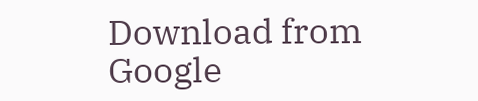Download from Google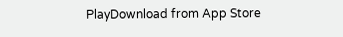PlayDownload from App Store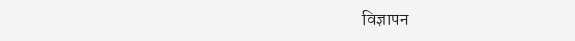विज्ञापन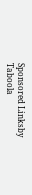Sponsored Linksby Taboola